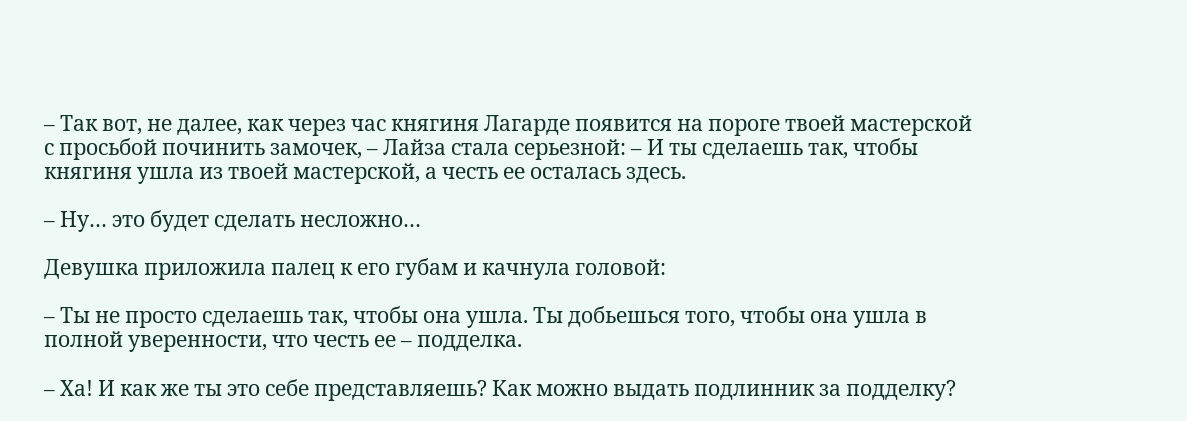– Так вот, не далее, как через час княгиня Лагарде появится на пороге твоей мастерской с просьбой починить замочек, – Лайза стала серьезной: – И ты сделаешь так, чтобы княгиня ушла из твоей мастерской, а честь ее осталась здесь.

– Ну… это будет сделать несложно…

Девушка приложила палец к его губам и качнула головой:

– Ты не просто сделаешь так, чтобы она ушла. Ты добьешься того, чтобы она ушла в полной уверенности, что честь ее – подделка.

– Ха! И как же ты это себе представляешь? Как можно выдать подлинник за подделку?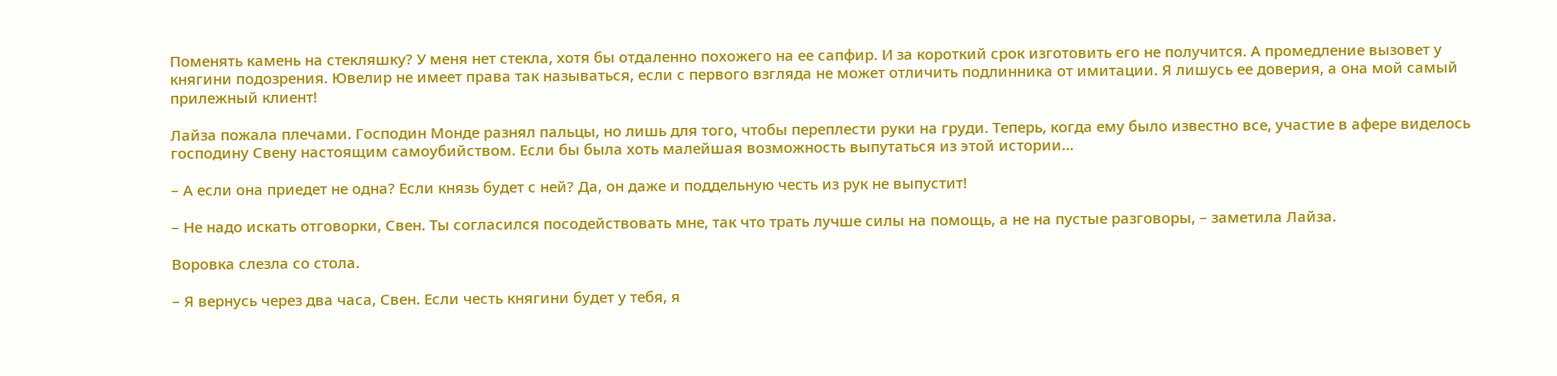Поменять камень на стекляшку? У меня нет стекла, хотя бы отдаленно похожего на ее сапфир. И за короткий срок изготовить его не получится. А промедление вызовет у княгини подозрения. Ювелир не имеет права так называться, если с первого взгляда не может отличить подлинника от имитации. Я лишусь ее доверия, а она мой самый прилежный клиент!

Лайза пожала плечами. Господин Монде разнял пальцы, но лишь для того, чтобы переплести руки на груди. Теперь, когда ему было известно все, участие в афере виделось господину Свену настоящим самоубийством. Если бы была хоть малейшая возможность выпутаться из этой истории…

– А если она приедет не одна? Если князь будет с ней? Да, он даже и поддельную честь из рук не выпустит!

– Не надо искать отговорки, Свен. Ты согласился посодействовать мне, так что трать лучше силы на помощь, а не на пустые разговоры, – заметила Лайза.

Воровка слезла со стола.

– Я вернусь через два часа, Свен. Если честь княгини будет у тебя, я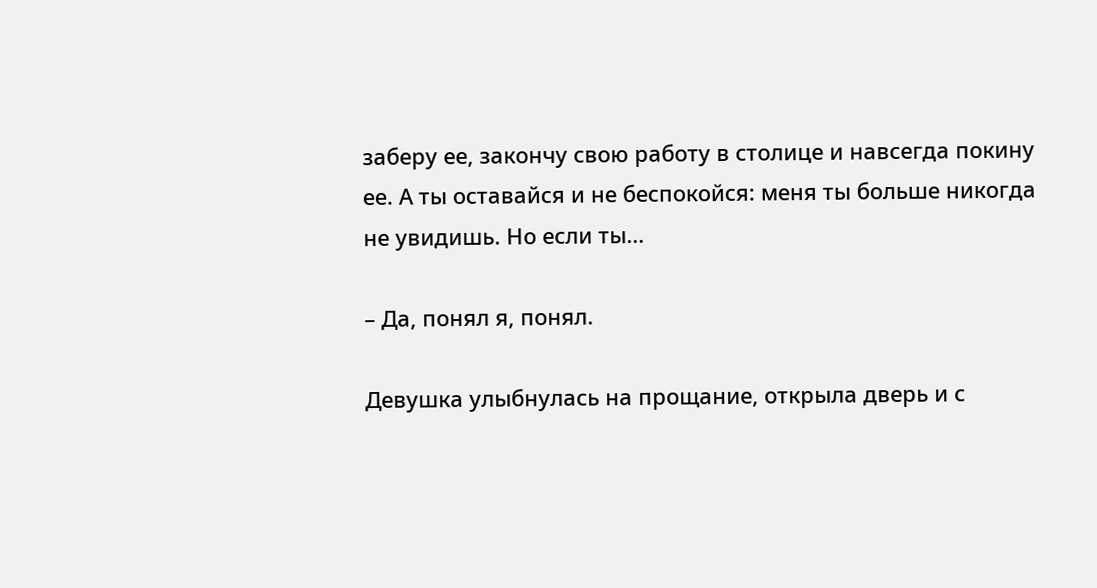заберу ее, закончу свою работу в столице и навсегда покину ее. А ты оставайся и не беспокойся: меня ты больше никогда не увидишь. Но если ты…

– Да, понял я, понял.

Девушка улыбнулась на прощание, открыла дверь и с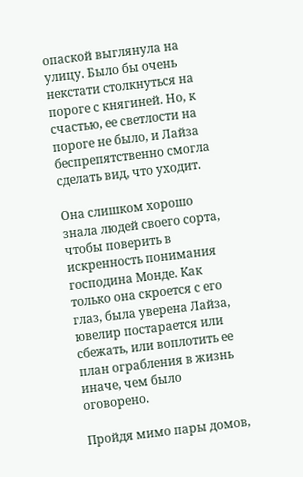опаской выглянула на улицу. Было бы очень некстати столкнуться на пороге с княгиней. Но, к счастью, ее светлости на пороге не было, и Лайза беспрепятственно смогла сделать вид, что уходит.

Она слишком хорошо знала людей своего сорта, чтобы поверить в искренность понимания господина Монде. Как только она скроется с его глаз, была уверена Лайза, ювелир постарается или сбежать, или воплотить ее план ограбления в жизнь иначе, чем было оговорено.

Пройдя мимо пары домов,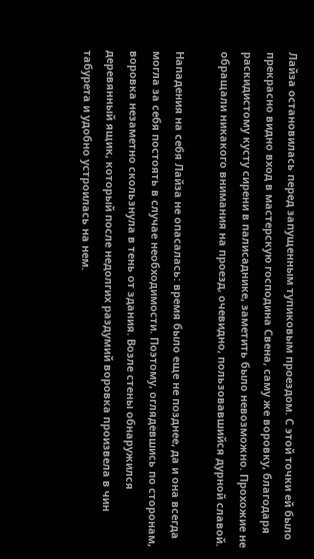Лайза остановилась перед запущенным тупиковым проездом. С этой точки ей было прекрасно видно вход в мастерскую господина Свена, саму же воровку, благодаря раскидистому кусту сирени в палисаднике, заметить было невозможно. Прохожие не обращали никакого внимания на проезд, очевидно, пользовавшийся дурной славой.

Нападения на себя Лайза не опасалась: время было еще не позднее, да и она всегда могла за себя постоять в случае необходимости. Поэтому, оглядевшись по сторонам, воровка незаметно скользнула в тень от здания. Возле стены обнаружился деревянный ящик, который после недолгих раздумий воровка произвела в чин табурета и удобно устроилась на нем.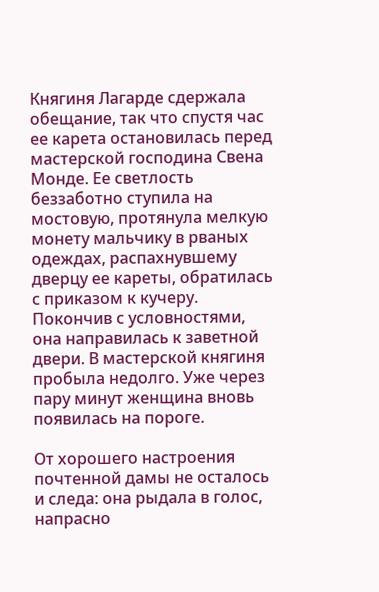Княгиня Лагарде сдержала обещание, так что спустя час ее карета остановилась перед мастерской господина Свена Монде. Ее светлость беззаботно ступила на мостовую, протянула мелкую монету мальчику в рваных одеждах, распахнувшему дверцу ее кареты, обратилась с приказом к кучеру. Покончив с условностями, она направилась к заветной двери. В мастерской княгиня пробыла недолго. Уже через пару минут женщина вновь появилась на пороге.

От хорошего настроения почтенной дамы не осталось и следа: она рыдала в голос, напрасно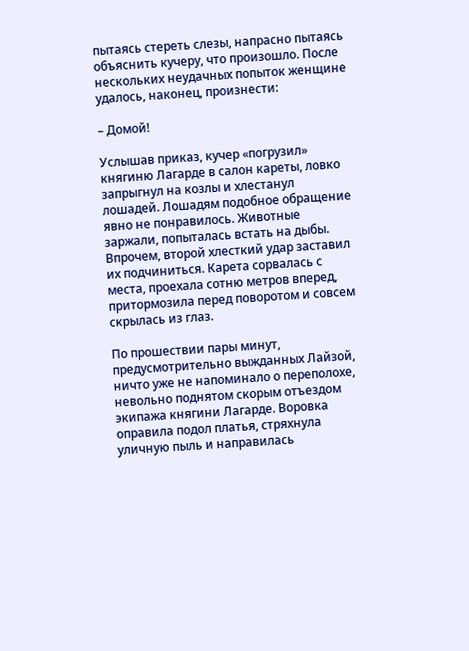пытаясь стереть слезы, напрасно пытаясь объяснить кучеру, что произошло. После нескольких неудачных попыток женщине удалось, наконец, произнести:

– Домой!

Услышав приказ, кучер «погрузил» княгиню Лагарде в салон кареты, ловко запрыгнул на козлы и хлестанул лошадей. Лошадям подобное обращение явно не понравилось. Животные заржали, попыталась встать на дыбы. Впрочем, второй хлесткий удар заставил их подчиниться. Карета сорвалась с места, проехала сотню метров вперед, притормозила перед поворотом и совсем скрылась из глаз.

По прошествии пары минут, предусмотрительно выжданных Лайзой, ничто уже не напоминало о переполохе, невольно поднятом скорым отъездом экипажа княгини Лагарде. Воровка оправила подол платья, стряхнула уличную пыль и направилась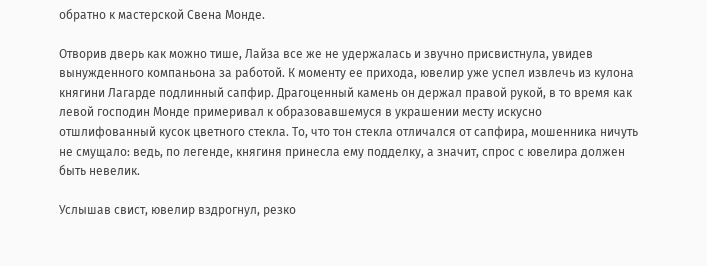обратно к мастерской Свена Монде.

Отворив дверь как можно тише, Лайза все же не удержалась и звучно присвистнула, увидев вынужденного компаньона за работой. К моменту ее прихода, ювелир уже успел извлечь из кулона княгини Лагарде подлинный сапфир. Драгоценный камень он держал правой рукой, в то время как левой господин Монде примеривал к образовавшемуся в украшении месту искусно отшлифованный кусок цветного стекла. То, что тон стекла отличался от сапфира, мошенника ничуть не смущало: ведь, по легенде, княгиня принесла ему подделку, а значит, спрос с ювелира должен быть невелик.

Услышав свист, ювелир вздрогнул, резко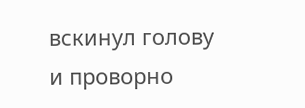вскинул голову и проворно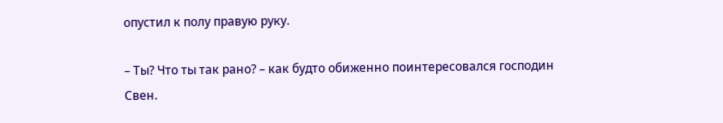опустил к полу правую руку.

– Ты? Что ты так рано? – как будто обиженно поинтересовался господин Свен.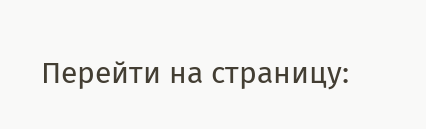Перейти на страницу: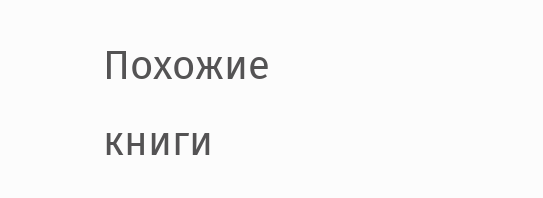Похожие книги